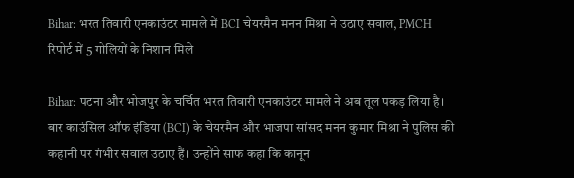Bihar: भरत तिवारी एनकाउंटर मामले में BCI चेयरमैन मनन मिश्रा ने उठाए सवाल, PMCH रिपोर्ट में 5 गोलियों के निशान मिले

Bihar: पटना और भोजपुर के चर्चित भरत तिवारी एनकाउंटर मामले ने अब तूल पकड़ लिया है। बार काउंसिल ऑफ इंडिया (BCI) के चेयरमैन और भाजपा सांसद मनन कुमार मिश्रा ने पुलिस की कहानी पर गंभीर सवाल उठाए हैं। उन्होंने साफ कहा कि कानून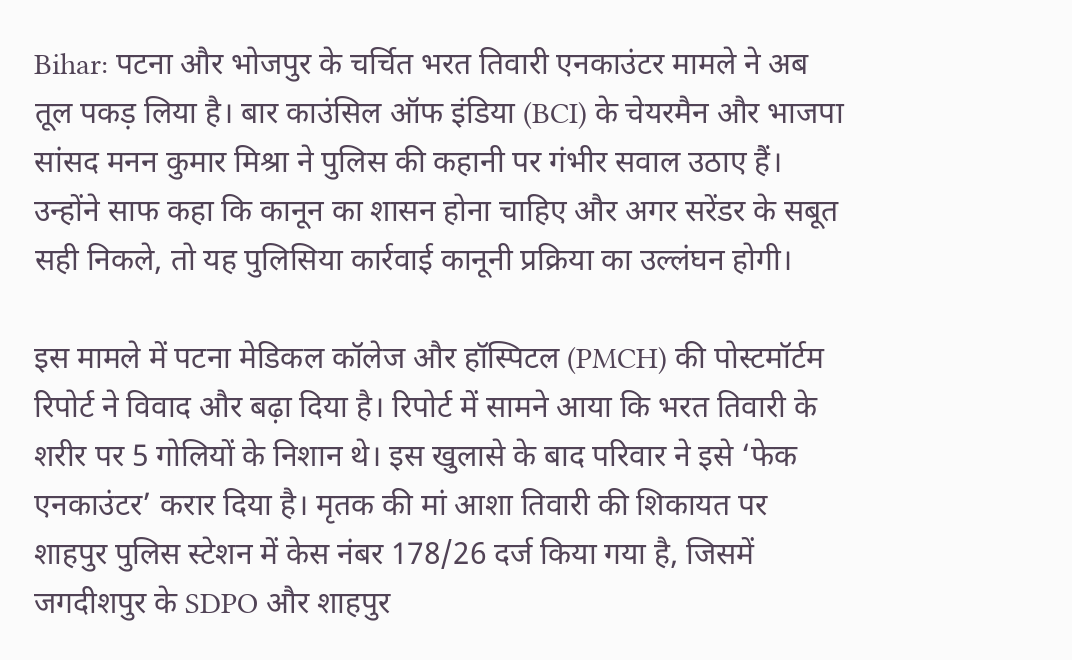Bihar: पटना और भोजपुर के चर्चित भरत तिवारी एनकाउंटर मामले ने अब तूल पकड़ लिया है। बार काउंसिल ऑफ इंडिया (BCI) के चेयरमैन और भाजपा सांसद मनन कुमार मिश्रा ने पुलिस की कहानी पर गंभीर सवाल उठाए हैं। उन्होंने साफ कहा कि कानून का शासन होना चाहिए और अगर सरेंडर के सबूत सही निकले, तो यह पुलिसिया कार्रवाई कानूनी प्रक्रिया का उल्लंघन होगी।

इस मामले में पटना मेडिकल कॉलेज और हॉस्पिटल (PMCH) की पोस्टमॉर्टम रिपोर्ट ने विवाद और बढ़ा दिया है। रिपोर्ट में सामने आया कि भरत तिवारी के शरीर पर 5 गोलियों के निशान थे। इस खुलासे के बाद परिवार ने इसे ‘फेक एनकाउंटर’ करार दिया है। मृतक की मां आशा तिवारी की शिकायत पर शाहपुर पुलिस स्टेशन में केस नंबर 178/26 दर्ज किया गया है, जिसमें जगदीशपुर के SDPO और शाहपुर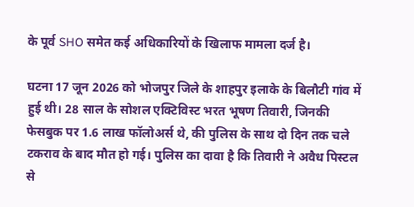के पूर्व SHO समेत कई अधिकारियों के खिलाफ मामला दर्ज है।

घटना 17 जून 2026 को भोजपुर जिले के शाहपुर इलाके के बिलौटी गांव में हुई थी। 28 साल के सोशल एक्टिविस्ट भरत भूषण तिवारी, जिनकी फेसबुक पर 1.6 लाख फॉलोअर्स थे, की पुलिस के साथ दो दिन तक चले टकराव के बाद मौत हो गई। पुलिस का दावा है कि तिवारी ने अवैध पिस्टल से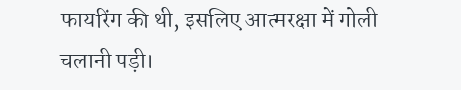फायरिंग की थी, इसलिए आत्मरक्षा में गोली चलानी पड़ी।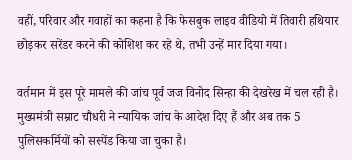वहीं, परिवार और गवाहों का कहना है कि फेसबुक लाइव वीडियो में तिवारी हथियार छोड़कर सरेंडर करने की कोशिश कर रहे थे, तभी उन्हें मार दिया गया।

वर्तमान में इस पूरे मामले की जांच पूर्व जज विनोद सिन्हा की देखरेख में चल रही है। मुख्यमंत्री सम्राट चौधरी ने न्यायिक जांच के आदेश दिए हैं और अब तक 5 पुलिसकर्मियों को सस्पेंड किया जा चुका है।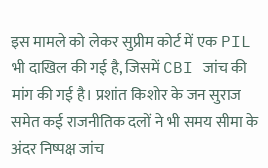इस मामले को लेकर सुप्रीम कोर्ट में एक PIL भी दाखिल की गई है, जिसमें CBI जांच की मांग की गई है। प्रशांत किशोर के जन सुराज समेत कई राजनीतिक दलों ने भी समय सीमा के अंदर निष्पक्ष जांच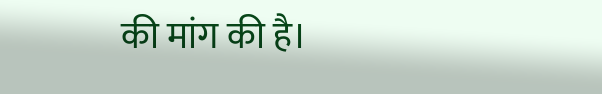की मांग की है।